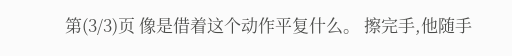第(3/3)页 像是借着这个动作平复什么。 擦完手,他随手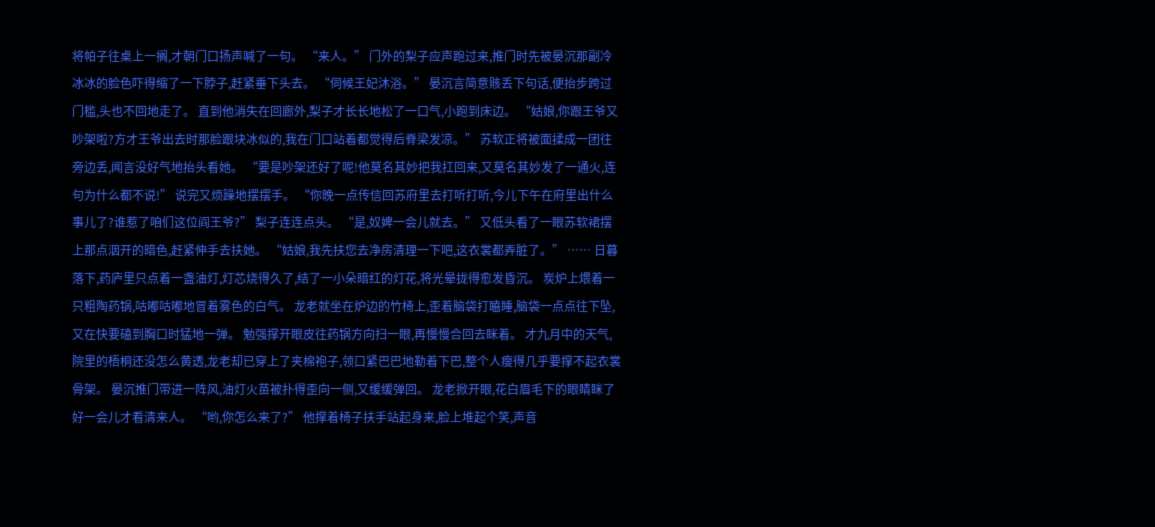将帕子往桌上一搁,才朝门口扬声喊了一句。 “来人。” 门外的梨子应声跑过来,推门时先被晏沉那副冷冰冰的脸色吓得缩了一下脖子,赶紧垂下头去。 “伺候王妃沐浴。” 晏沉言简意赅丢下句话,便抬步跨过门槛,头也不回地走了。 直到他消失在回廊外,梨子才长长地松了一口气,小跑到床边。 “姑娘,你跟王爷又吵架啦?方才王爷出去时那脸跟块冰似的,我在门口站着都觉得后脊梁发凉。” 苏软正将被面揉成一团往旁边丢,闻言没好气地抬头看她。 “要是吵架还好了呢!他莫名其妙把我扛回来,又莫名其妙发了一通火,连句为什么都不说!” 说完又烦躁地摆摆手。 “你晚一点传信回苏府里去打听打听,今儿下午在府里出什么事儿了?谁惹了咱们这位阎王爷?” 梨子连连点头。 “是,奴婢一会儿就去。” 又低头看了一眼苏软裙摆上那点洇开的暗色,赶紧伸手去扶她。 “姑娘,我先扶您去净房清理一下吧,这衣裳都弄脏了。” …… 日暮落下,药庐里只点着一盏油灯,灯芯烧得久了,结了一小朵暗红的灯花,将光晕拢得愈发昏沉。 炭炉上煨着一只粗陶药锅,咕嘟咕嘟地冒着雾色的白气。 龙老就坐在炉边的竹椅上,歪着脑袋打瞌睡,脑袋一点点往下坠,又在快要磕到胸口时猛地一弹。 勉强撑开眼皮往药锅方向扫一眼,再慢慢合回去眯着。 才九月中的天气,院里的梧桐还没怎么黄透,龙老却已穿上了夹棉袍子,领口紧巴巴地勒着下巴,整个人瘦得几乎要撑不起衣裳骨架。 晏沉推门带进一阵风,油灯火苗被扑得歪向一侧,又缓缓弹回。 龙老掀开眼,花白眉毛下的眼睛眯了好一会儿才看清来人。 “哟,你怎么来了?” 他撑着椅子扶手站起身来,脸上堆起个笑,声音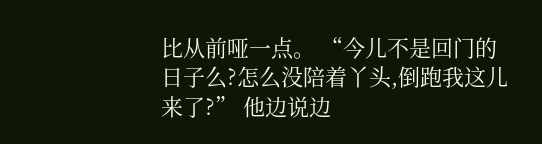比从前哑一点。 “今儿不是回门的日子么?怎么没陪着丫头,倒跑我这儿来了?” 他边说边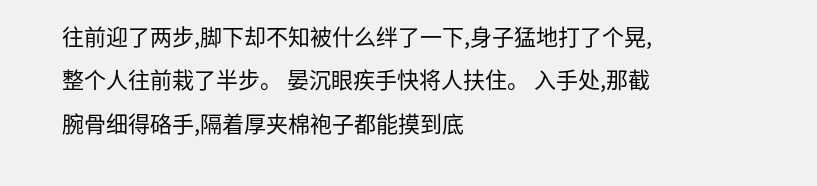往前迎了两步,脚下却不知被什么绊了一下,身子猛地打了个晃,整个人往前栽了半步。 晏沉眼疾手快将人扶住。 入手处,那截腕骨细得硌手,隔着厚夹棉袍子都能摸到底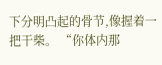下分明凸起的骨节,像握着一把干柴。 “你体内那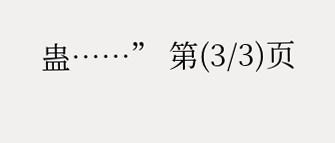蛊……” 第(3/3)页